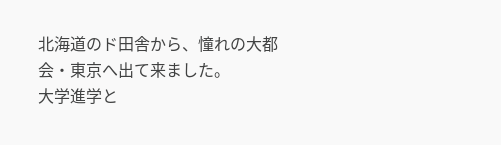北海道のド田舎から、憧れの大都会・東京へ出て来ました。
大学進学と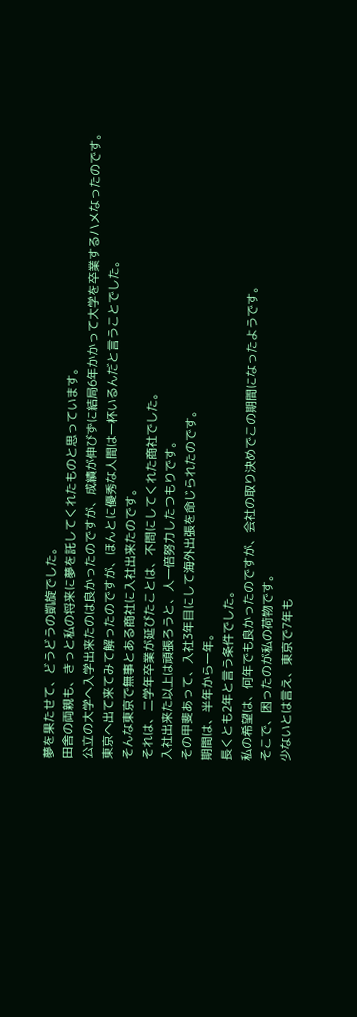夢を果たせて、どうどうの凱旋でした。
田舎の両親も、きっと私の将来に夢を託してくれたものと思っています。
公立の大学へ入学出来たのは良かったのですが、成績が伸びずに結局6年かかって大学を卒業するハメなったのです。
東京へ出て来てみて解ったのですが、ほんとに優秀な人間は一杯いるんだと言うことでした。
そんな東京で無事とある商社に入社出来たのです。
それは、二学年卒業が延びたことは、不問にしてくれた商社でした。
入社出来た以上は頑張ろうと、人一倍努力したつもりです。
その甲斐あって、入社3年目にして海外出張を命じられたのです。
期間は、半年から一年。
長くとも2年と言う条件でした。
私の希望は、何年でも良かったのですが、会社の取り決めでこの期間になったようです。
そこで、困ったのが私の荷物です。
少ないとは言え、東京で7年も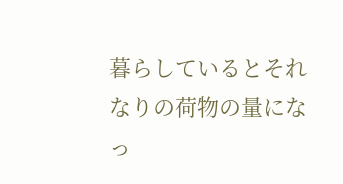暮らしているとそれなりの荷物の量になっ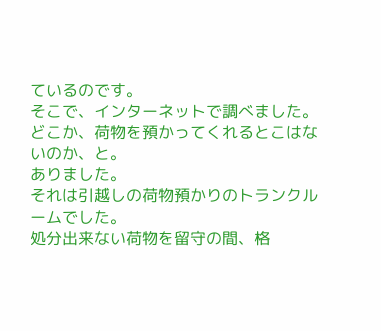ているのです。
そこで、インターネットで調べました。
どこか、荷物を預かってくれるとこはないのか、と。
ありました。
それは引越しの荷物預かりのトランクルームでした。
処分出来ない荷物を留守の間、格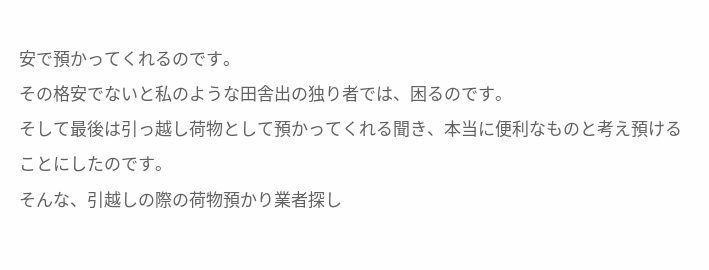安で預かってくれるのです。
その格安でないと私のような田舎出の独り者では、困るのです。
そして最後は引っ越し荷物として預かってくれる聞き、本当に便利なものと考え預けることにしたのです。
そんな、引越しの際の荷物預かり業者探し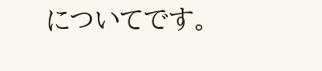についてです。